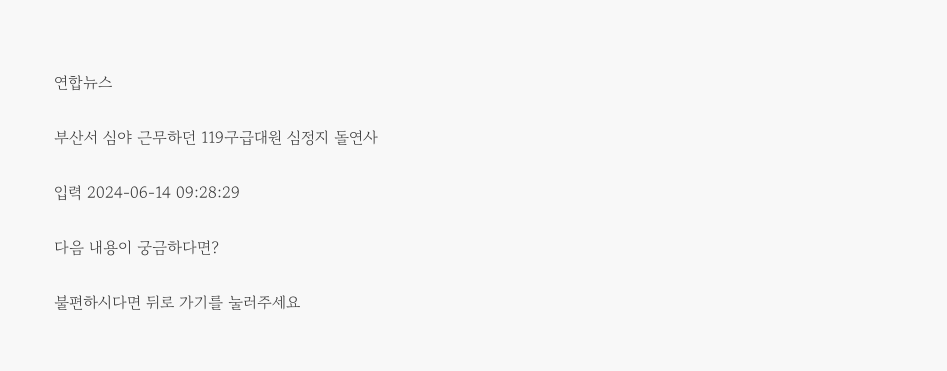연합뉴스

부산서 심야 근무하던 119구급대원 심정지 돌연사

입력 2024-06-14 09:28:29

다음 내용이 궁금하다면?

불편하시다면 뒤로 가기를 눌러주세요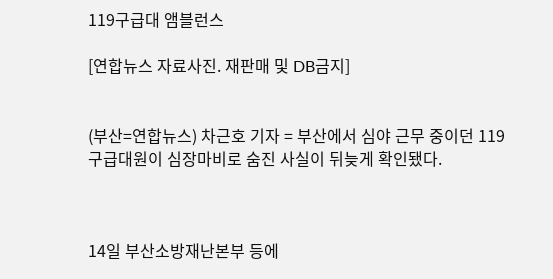119구급대 앰블런스

[연합뉴스 자료사진. 재판매 및 DB금지]


(부산=연합뉴스) 차근호 기자 = 부산에서 심야 근무 중이던 119구급대원이 심장마비로 숨진 사실이 뒤늦게 확인됐다.



14일 부산소방재난본부 등에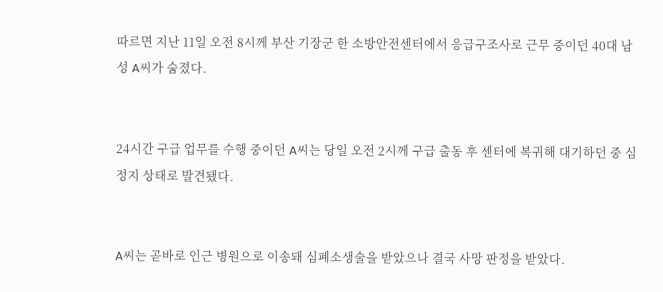따르면 지난 11일 오전 8시께 부산 기장군 한 소방안전센터에서 응급구조사로 근무 중이던 40대 남성 A씨가 숨졌다.


24시간 구급 업무를 수행 중이던 A씨는 당일 오전 2시께 구급 출동 후 센터에 복귀해 대기하던 중 심정지 상태로 발견됐다.


A씨는 곧바로 인근 병원으로 이송돼 심폐소생술을 받았으나 결국 사망 판정을 받았다.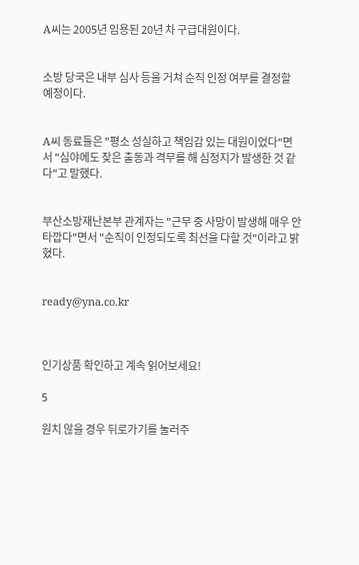A씨는 2005년 임용된 20년 차 구급대원이다.


소방 당국은 내부 심사 등을 거쳐 순직 인정 여부를 결정할 예정이다.


A씨 동료들은 "평소 성실하고 책임감 있는 대원이었다"면서 "심야에도 잦은 출동과 격무를 해 심정지가 발생한 것 같다"고 말했다.


부산소방재난본부 관계자는 "근무 중 사망이 발생해 매우 안타깝다"면서 "순직이 인정되도록 최선을 다할 것"이라고 밝혔다.


ready@yna.co.kr



인기상품 확인하고 계속 읽어보세요!

5

원치 않을 경우 뒤로가기를 눌러주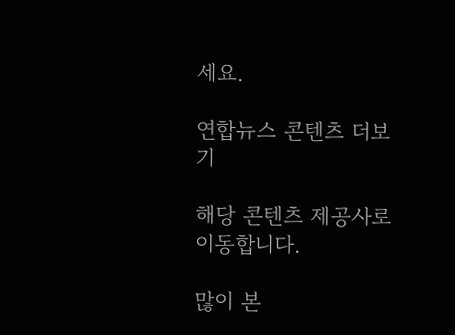세요.

연합뉴스 콘텐츠 더보기

해당 콘텐츠 제공사로 이동합니다.

많이 본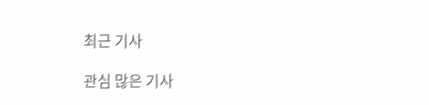최근 기사

관심 많은 기사